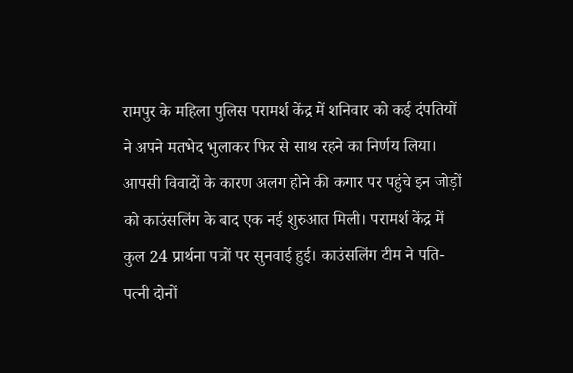रामपुर के महिला पुलिस परामर्श केंद्र में शनिवार को कई दंपतियों ने अपने मतभेद भुलाकर फिर से साथ रहने का निर्णय लिया। आपसी विवादों के कारण अलग होने की कगार पर पहुंचे इन जोड़ों को काउंसलिंग के बाद एक नई शुरुआत मिली। परामर्श केंद्र में कुल 24 प्रार्थना पत्रों पर सुनवाई हुई। काउंसलिंग टीम ने पति-पत्नी दोनों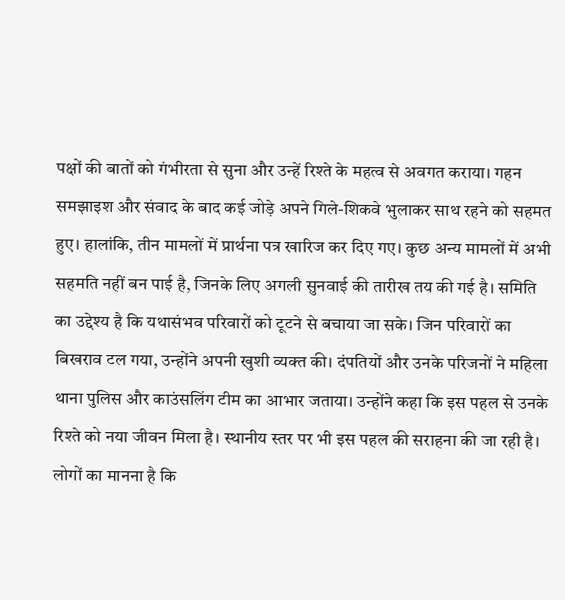पक्षों की बातों को गंभीरता से सुना और उन्हें रिश्ते के महत्व से अवगत कराया। गहन समझाइश और संवाद के बाद कई जोड़े अपने गिले-शिकवे भुलाकर साथ रहने को सहमत हुए। हालांकि, तीन मामलों में प्रार्थना पत्र खारिज कर दिए गए। कुछ अन्य मामलों में अभी सहमति नहीं बन पाई है, जिनके लिए अगली सुनवाई की तारीख तय की गई है। समिति का उद्देश्य है कि यथासंभव परिवारों को टूटने से बचाया जा सके। जिन परिवारों का बिखराव टल गया, उन्होंने अपनी खुशी व्यक्त की। दंपतियों और उनके परिजनों ने महिला थाना पुलिस और काउंसलिंग टीम का आभार जताया। उन्होंने कहा कि इस पहल से उनके रिश्ते को नया जीवन मिला है। स्थानीय स्तर पर भी इस पहल की सराहना की जा रही है। लोगों का मानना है कि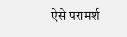ऐसे परामर्श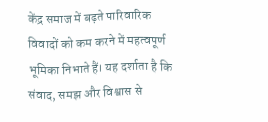केंद्र समाज में बढ़ते पारिवारिक विवादों को कम करने में महत्वपूर्ण भूमिका निभाते हैं। यह दर्शाता है कि संवाद, समझ और विश्वास से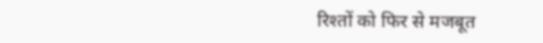रिश्तों को फिर से मजबूत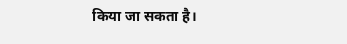किया जा सकता है।